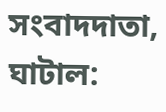সংবাদদাতা, ঘাটাল: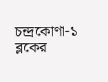চন্দ্রকোণা-১ ব্লকের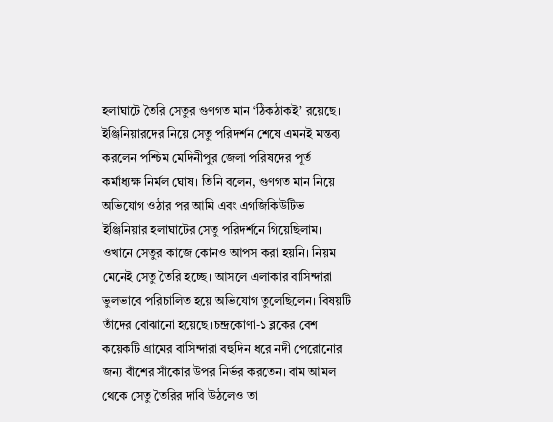হলাঘাটে তৈরি সেতুর গুণগত মান ‘ঠিকঠাকই’ রয়েছে। ইঞ্জিনিয়ারদের নিয়ে সেতু পরিদর্শন শেষে এমনই মন্তব্য করলেন পশ্চিম মেদিনীপুর জেলা পরিষদের পূর্ত কর্মাধ্যক্ষ নির্মল ঘোষ। তিনি বলেন, গুণগত মান নিয়ে অভিযোগ ওঠার পর আমি এবং এগজিকিউটিভ ইঞ্জিনিয়ার হলাঘাটের সেতু পরিদর্শনে গিয়েছিলাম। ওখানে সেতুর কাজে কোনও আপস করা হয়নি। নিয়ম মেনেই সেতু তৈরি হচ্ছে। আসলে এলাকার বাসিন্দারা ভুলভাবে পরিচালিত হয়ে অভিযোগ তুলেছিলেন। বিষয়টি তাঁদের বোঝানো হয়েছে।চন্দ্রকোণা-১ ব্লকের বেশ কয়েকটি গ্রামের বাসিন্দারা বহুদিন ধরে নদী পেরোনোর জন্য বাঁশের সাঁকোর উপর নির্ভর করতেন। বাম আমল থেকে সেতু তৈরির দাবি উঠলেও তা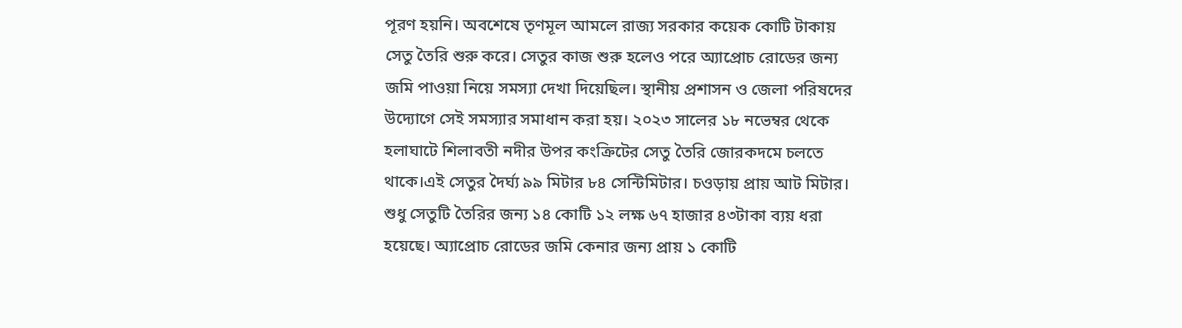পূরণ হয়নি। অবশেষে তৃণমূল আমলে রাজ্য সরকার কয়েক কোটি টাকায় সেতু তৈরি শুরু করে। সেতুর কাজ শুরু হলেও পরে অ্যাপ্রোচ রোডের জন্য জমি পাওয়া নিয়ে সমস্যা দেখা দিয়েছিল। স্থানীয় প্রশাসন ও জেলা পরিষদের উদ্যোগে সেই সমস্যার সমাধান করা হয়। ২০২৩ সালের ১৮ নভেম্বর থেকে হলাঘাটে শিলাবতী নদীর উপর কংক্রিটের সেতু তৈরি জোরকদমে চলতে থাকে।এই সেতুর দৈর্ঘ্য ৯৯ মিটার ৮৪ সেন্টিমিটার। চওড়ায় প্রায় আট মিটার। শুধু সেতুটি তৈরির জন্য ১৪ কোটি ১২ লক্ষ ৬৭ হাজার ৪৩টাকা ব্যয় ধরা হয়েছে। অ্যাপ্রোচ রোডের জমি কেনার জন্য প্রায় ১ কোটি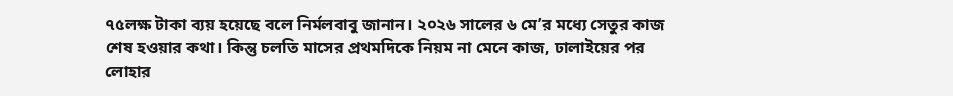৭৫লক্ষ টাকা ব্যয় হয়েছে বলে নির্মলবাবু জানান। ২০২৬ সালের ৬ মে’র মধ্যে সেতুর কাজ শেষ হওয়ার কথা। কিন্তু চলতি মাসের প্রথমদিকে নিয়ম না মেনে কাজ, ঢালাইয়ের পর লোহার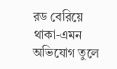রড বেরিয়ে থাকা-এমন অভিযোগ তুলে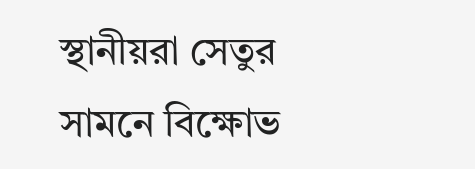স্থানীয়রা সেতুর সামনে বিক্ষোভ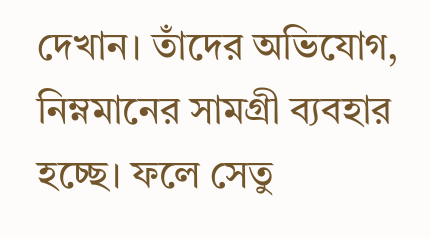দেখান। তাঁদের অভিযোগ, নিম্নমানের সামগ্রী ব্যবহার হচ্ছে। ফলে সেতু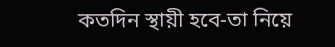কতদিন স্থায়ী হবে-তা নিয়ে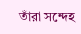তাঁরা সন্দেহ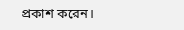প্রকাশ করেন।